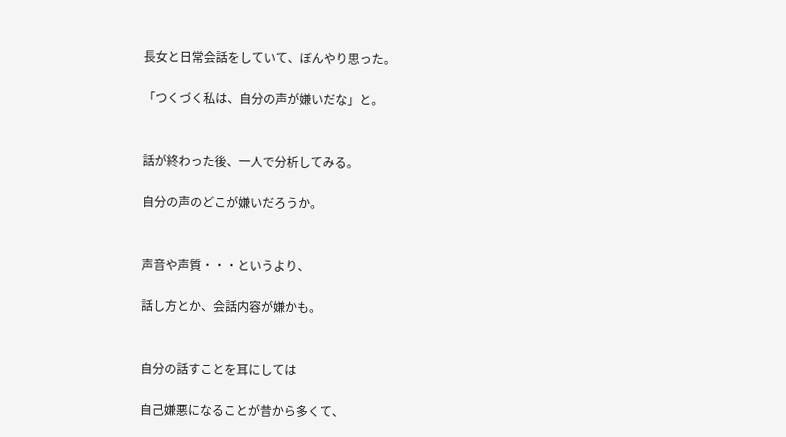長女と日常会話をしていて、ぼんやり思った。

「つくづく私は、自分の声が嫌いだな」と。


話が終わった後、一人で分析してみる。

自分の声のどこが嫌いだろうか。


声音や声質・・・というより、

話し方とか、会話内容が嫌かも。


自分の話すことを耳にしては

自己嫌悪になることが昔から多くて、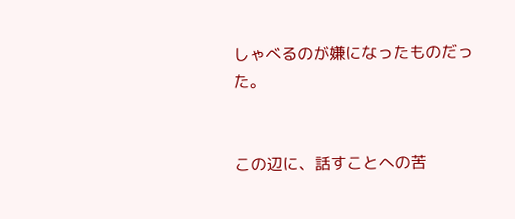しゃべるのが嫌になったものだった。


この辺に、話すことへの苦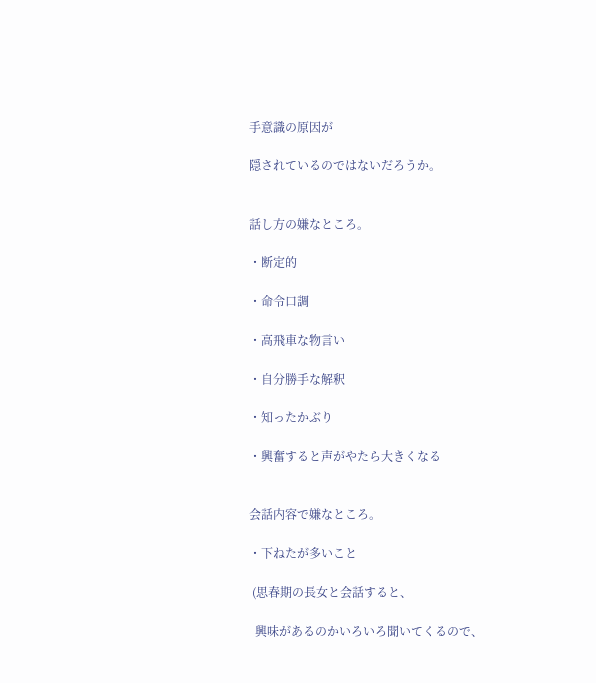手意識の原因が

隠されているのではないだろうか。


話し方の嫌なところ。

・断定的

・命令口調

・高飛車な物言い

・自分勝手な解釈

・知ったかぶり

・興奮すると声がやたら大きくなる


会話内容で嫌なところ。

・下ねたが多いこと

 (思春期の長女と会話すると、

  興味があるのかいろいろ聞いてくるので、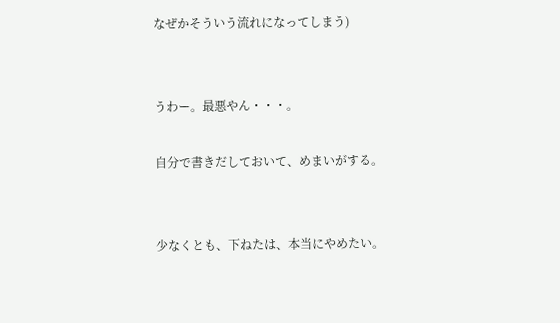なぜかそういう流れになってしまう)


うわー。最悪やん・・・。

自分で書きだしておいて、めまいがする。


少なくとも、下ねたは、本当にやめたい。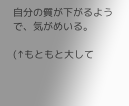自分の質が下がるようで、気がめいる。

(↑もともと大して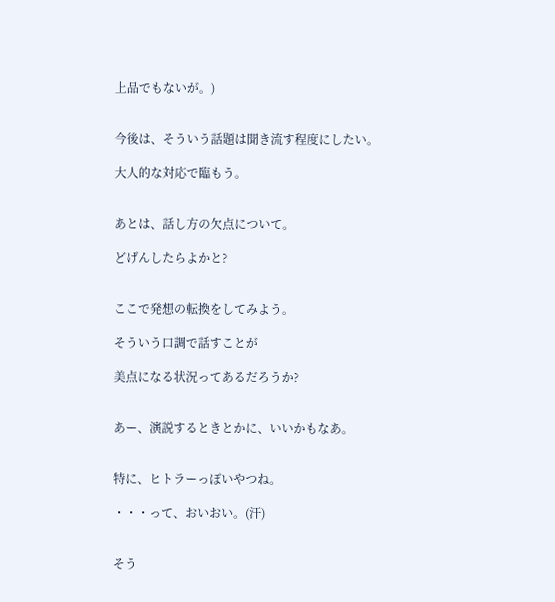上品でもないが。)


今後は、そういう話題は聞き流す程度にしたい。

大人的な対応で臨もう。


あとは、話し方の欠点について。

どげんしたらよかと?


ここで発想の転換をしてみよう。

そういう口調で話すことが

美点になる状況ってあるだろうか?


あー、演説するときとかに、いいかもなあ。


特に、ヒトラーっぽいやつね。

・・・って、おいおい。(汗)


そう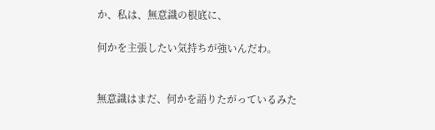か、私は、無意識の根底に、

何かを主張したい気持ちが強いんだわ。


無意識はまだ、何かを語りたがっているみた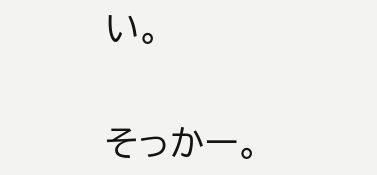い。


そっかー。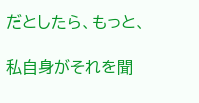だとしたら、もっと、

私自身がそれを聞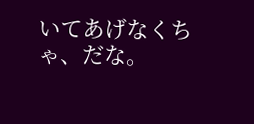いてあげなくちゃ、だな。